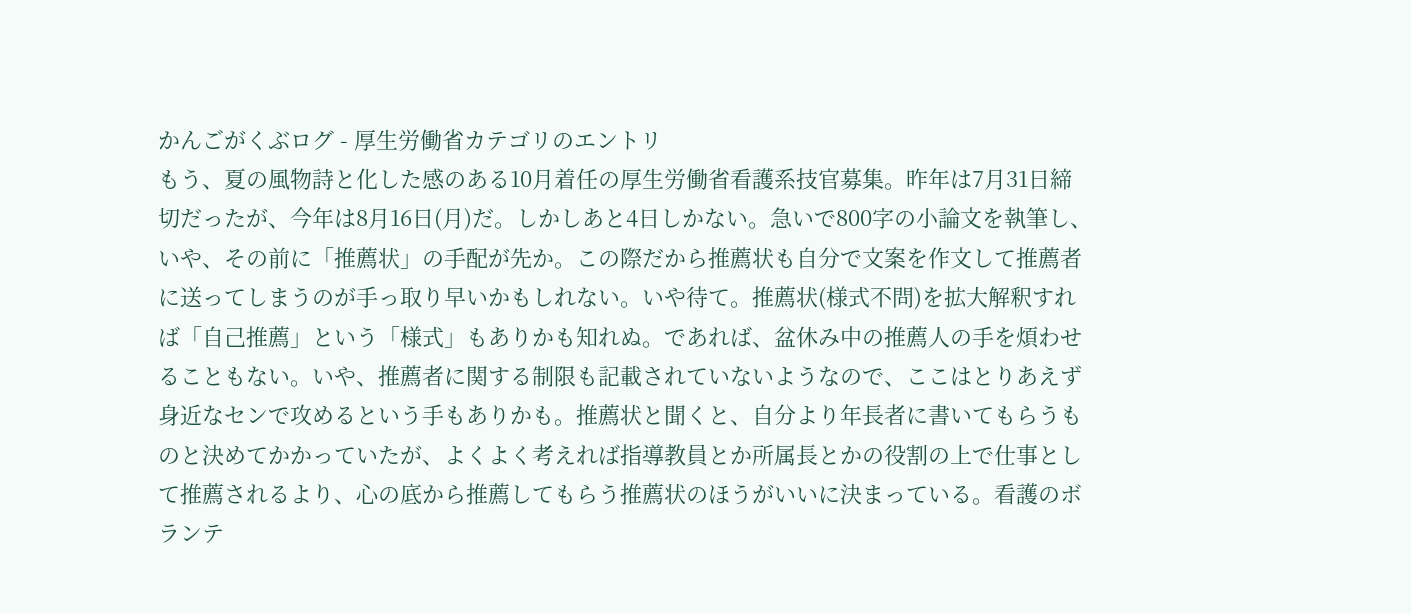かんごがくぶログ - 厚生労働省カテゴリのエントリ
もう、夏の風物詩と化した感のある10月着任の厚生労働省看護系技官募集。昨年は7月31日締切だったが、今年は8月16日(月)だ。しかしあと4日しかない。急いで800字の小論文を執筆し、いや、その前に「推薦状」の手配が先か。この際だから推薦状も自分で文案を作文して推薦者に送ってしまうのが手っ取り早いかもしれない。いや待て。推薦状(様式不問)を拡大解釈すれば「自己推薦」という「様式」もありかも知れぬ。であれば、盆休み中の推薦人の手を煩わせることもない。いや、推薦者に関する制限も記載されていないようなので、ここはとりあえず身近なセンで攻めるという手もありかも。推薦状と聞くと、自分より年長者に書いてもらうものと決めてかかっていたが、よくよく考えれば指導教員とか所属長とかの役割の上で仕事として推薦されるより、心の底から推薦してもらう推薦状のほうがいいに決まっている。看護のボランテ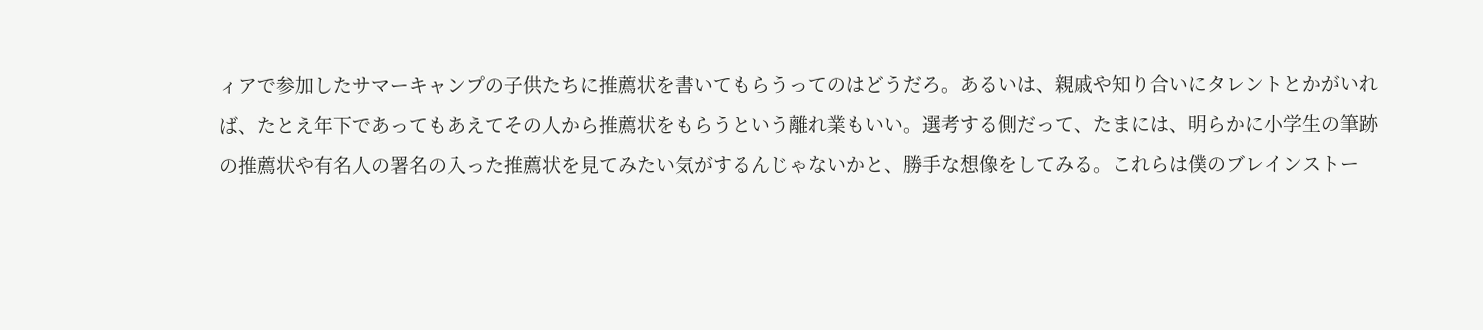ィアで参加したサマーキャンプの子供たちに推薦状を書いてもらうってのはどうだろ。あるいは、親戚や知り合いにタレントとかがいれば、たとえ年下であってもあえてその人から推薦状をもらうという離れ業もいい。選考する側だって、たまには、明らかに小学生の筆跡の推薦状や有名人の署名の入った推薦状を見てみたい気がするんじゃないかと、勝手な想像をしてみる。これらは僕のブレインストー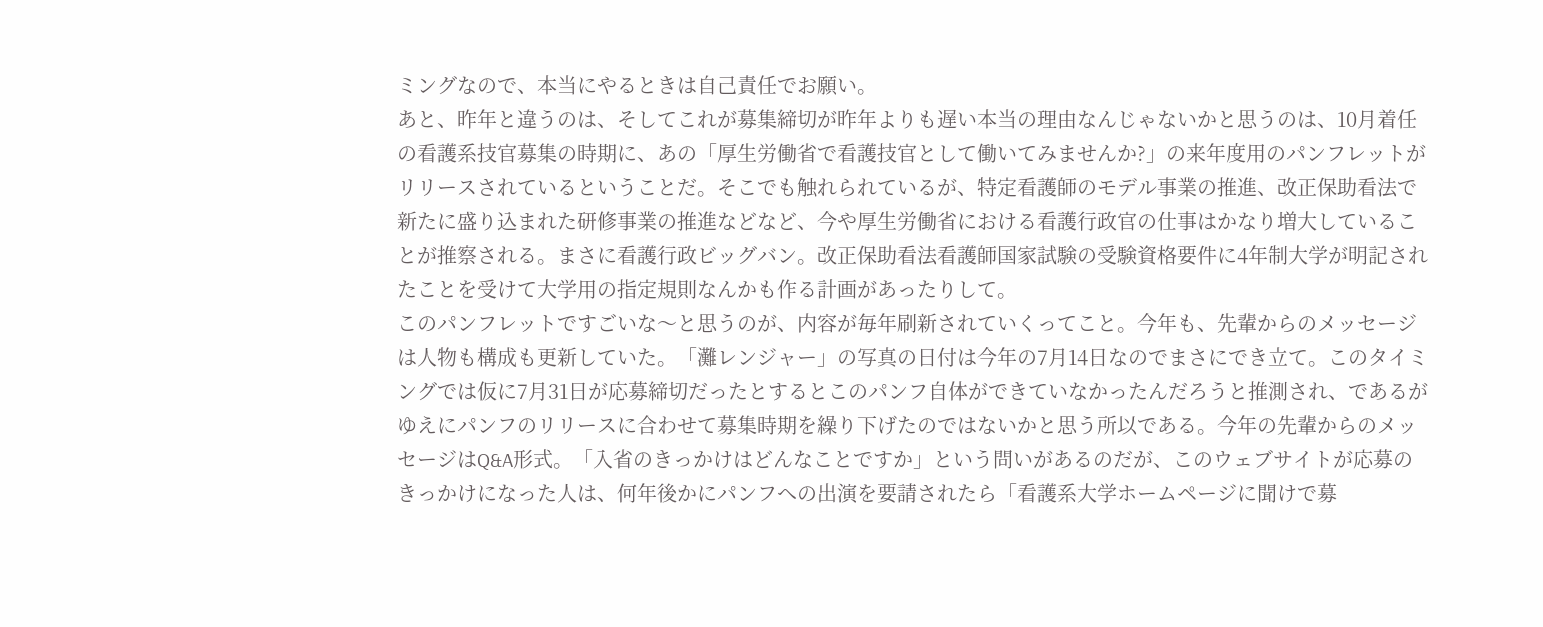ミングなので、本当にやるときは自己責任でお願い。
あと、昨年と違うのは、そしてこれが募集締切が昨年よりも遅い本当の理由なんじゃないかと思うのは、10月着任の看護系技官募集の時期に、あの「厚生労働省で看護技官として働いてみませんか?」の来年度用のパンフレットがリリースされているということだ。そこでも触れられているが、特定看護師のモデル事業の推進、改正保助看法で新たに盛り込まれた研修事業の推進などなど、今や厚生労働省における看護行政官の仕事はかなり増大していることが推察される。まさに看護行政ビッグバン。改正保助看法看護師国家試験の受験資格要件に4年制大学が明記されたことを受けて大学用の指定規則なんかも作る計画があったりして。
このパンフレットですごいな〜と思うのが、内容が毎年刷新されていくってこと。今年も、先輩からのメッセージは人物も構成も更新していた。「灘レンジャー」の写真の日付は今年の7月14日なのでまさにでき立て。このタイミングでは仮に7月31日が応募締切だったとするとこのパンフ自体ができていなかったんだろうと推測され、であるがゆえにパンフのリリースに合わせて募集時期を繰り下げたのではないかと思う所以である。今年の先輩からのメッセージはQ&A形式。「入省のきっかけはどんなことですか」という問いがあるのだが、このウェブサイトが応募のきっかけになった人は、何年後かにパンフへの出演を要請されたら「看護系大学ホームページに聞けで募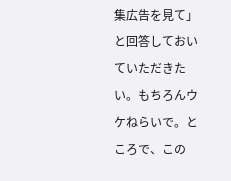集広告を見て」と回答しておいていただきたい。もちろんウケねらいで。ところで、この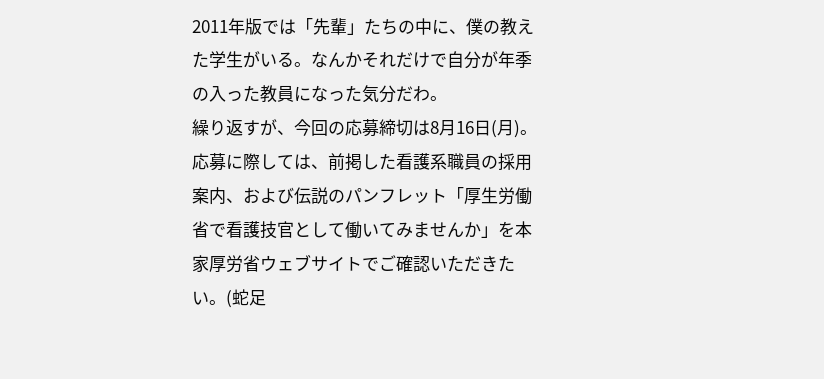2011年版では「先輩」たちの中に、僕の教えた学生がいる。なんかそれだけで自分が年季の入った教員になった気分だわ。
繰り返すが、今回の応募締切は8月16日(月)。応募に際しては、前掲した看護系職員の採用案内、および伝説のパンフレット「厚生労働省で看護技官として働いてみませんか」を本家厚労省ウェブサイトでご確認いただきたい。(蛇足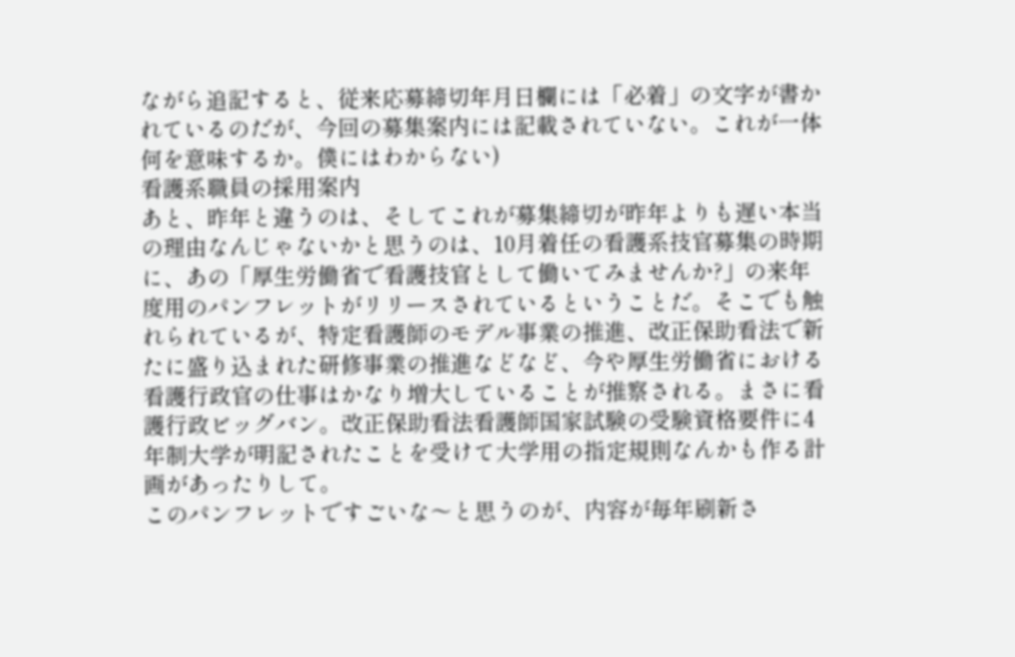ながら追記すると、従来応募締切年月日欄には「必着」の文字が書かれているのだが、今回の募集案内には記載されていない。これが一体何を意味するか。僕にはわからない)
看護系職員の採用案内
あと、昨年と違うのは、そしてこれが募集締切が昨年よりも遅い本当の理由なんじゃないかと思うのは、10月着任の看護系技官募集の時期に、あの「厚生労働省で看護技官として働いてみませんか?」の来年度用のパンフレットがリリースされているということだ。そこでも触れられているが、特定看護師のモデル事業の推進、改正保助看法で新たに盛り込まれた研修事業の推進などなど、今や厚生労働省における看護行政官の仕事はかなり増大していることが推察される。まさに看護行政ビッグバン。改正保助看法看護師国家試験の受験資格要件に4年制大学が明記されたことを受けて大学用の指定規則なんかも作る計画があったりして。
このパンフレットですごいな〜と思うのが、内容が毎年刷新さ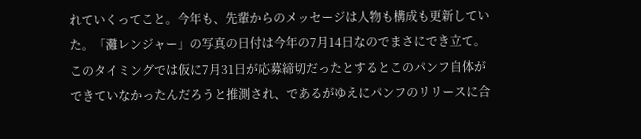れていくってこと。今年も、先輩からのメッセージは人物も構成も更新していた。「灘レンジャー」の写真の日付は今年の7月14日なのでまさにでき立て。このタイミングでは仮に7月31日が応募締切だったとするとこのパンフ自体ができていなかったんだろうと推測され、であるがゆえにパンフのリリースに合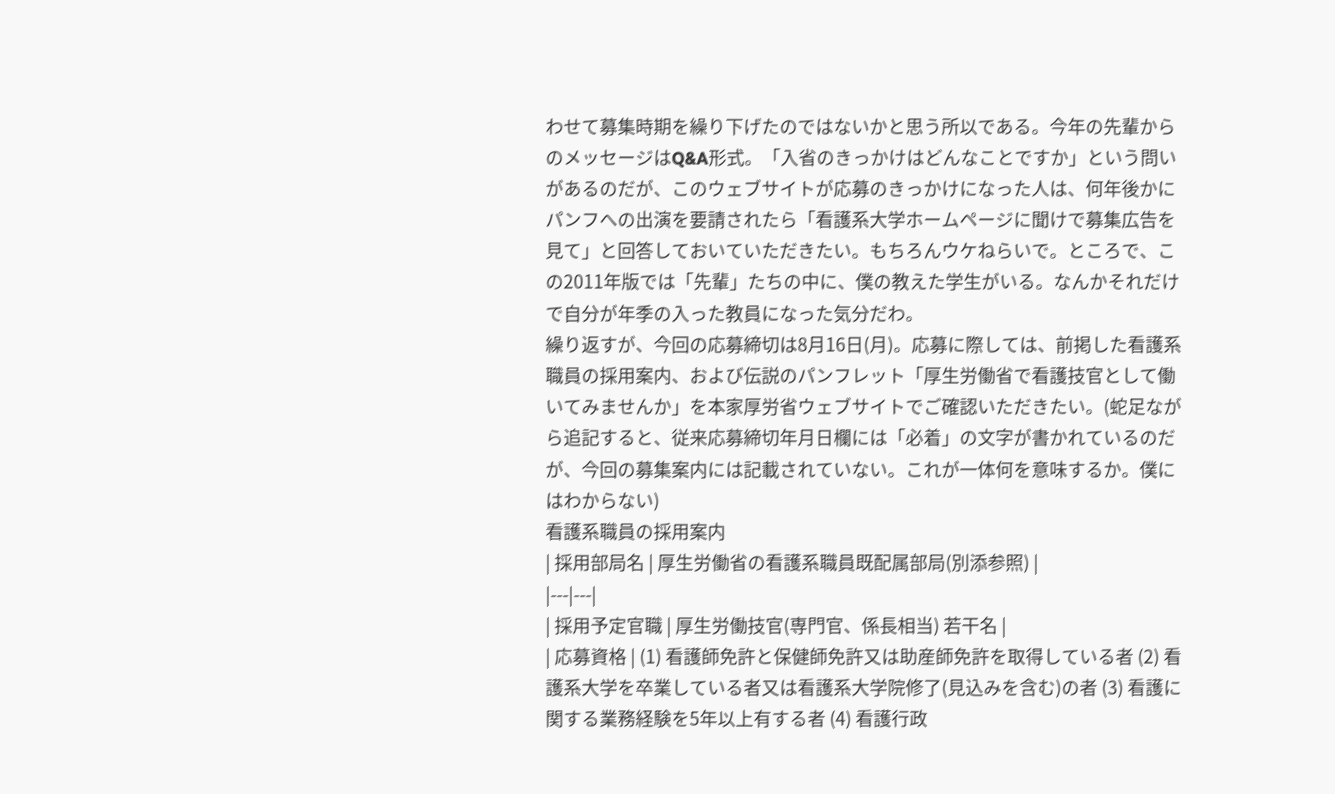わせて募集時期を繰り下げたのではないかと思う所以である。今年の先輩からのメッセージはQ&A形式。「入省のきっかけはどんなことですか」という問いがあるのだが、このウェブサイトが応募のきっかけになった人は、何年後かにパンフへの出演を要請されたら「看護系大学ホームページに聞けで募集広告を見て」と回答しておいていただきたい。もちろんウケねらいで。ところで、この2011年版では「先輩」たちの中に、僕の教えた学生がいる。なんかそれだけで自分が年季の入った教員になった気分だわ。
繰り返すが、今回の応募締切は8月16日(月)。応募に際しては、前掲した看護系職員の採用案内、および伝説のパンフレット「厚生労働省で看護技官として働いてみませんか」を本家厚労省ウェブサイトでご確認いただきたい。(蛇足ながら追記すると、従来応募締切年月日欄には「必着」の文字が書かれているのだが、今回の募集案内には記載されていない。これが一体何を意味するか。僕にはわからない)
看護系職員の採用案内
| 採用部局名 | 厚生労働省の看護系職員既配属部局(別添参照) |
|---|---|
| 採用予定官職 | 厚生労働技官(専門官、係長相当) 若干名 |
| 応募資格 | (1) 看護師免許と保健師免許又は助産師免許を取得している者 (2) 看護系大学を卒業している者又は看護系大学院修了(見込みを含む)の者 (3) 看護に関する業務経験を5年以上有する者 (4) 看護行政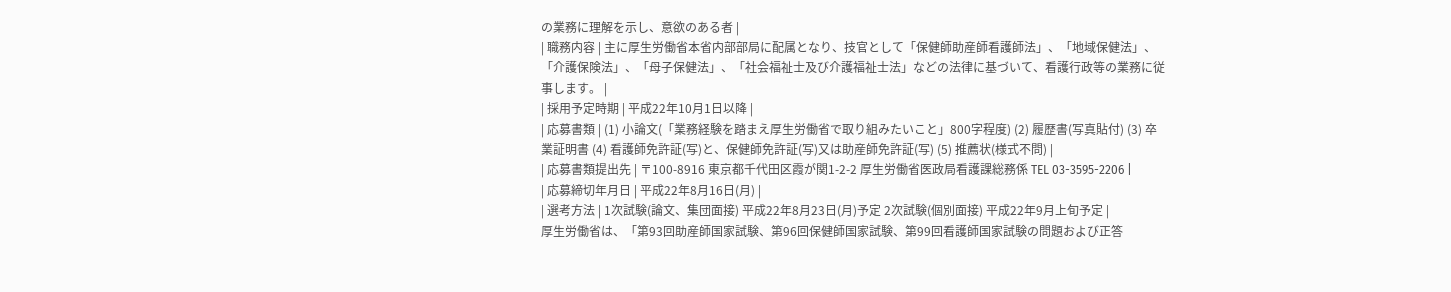の業務に理解を示し、意欲のある者 |
| 職務内容 | 主に厚生労働省本省内部部局に配属となり、技官として「保健師助産師看護師法」、「地域保健法」、「介護保険法」、「母子保健法」、「社会福祉士及び介護福祉士法」などの法律に基づいて、看護行政等の業務に従事します。 |
| 採用予定時期 | 平成22年10月1日以降 |
| 応募書類 | (1) 小論文(「業務経験を踏まえ厚生労働省で取り組みたいこと」800字程度) (2) 履歴書(写真貼付) (3) 卒業証明書 (4) 看護師免許証(写)と、保健師免許証(写)又は助産師免許証(写) (5) 推薦状(様式不問) |
| 応募書類提出先 | 〒100-8916 東京都千代田区霞が関1-2-2 厚生労働省医政局看護課総務係 TEL 03-3595-2206 |
| 応募締切年月日 | 平成22年8月16日(月) |
| 選考方法 | 1次試験(論文、集団面接) 平成22年8月23日(月)予定 2次試験(個別面接) 平成22年9月上旬予定 |
厚生労働省は、「第93回助産師国家試験、第96回保健師国家試験、第99回看護師国家試験の問題および正答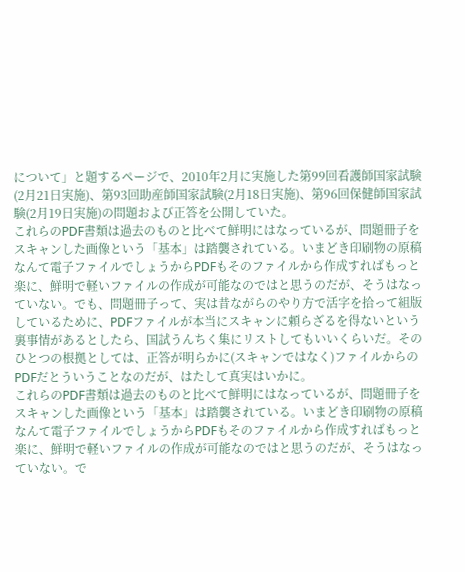について」と題するページで、2010年2月に実施した第99回看護師国家試験(2月21日実施)、第93回助産師国家試験(2月18日実施)、第96回保健師国家試験(2月19日実施)の問題および正答を公開していた。
これらのPDF書類は過去のものと比べて鮮明にはなっているが、問題冊子をスキャンした画像という「基本」は踏襲されている。いまどき印刷物の原稿なんて電子ファイルでしょうからPDFもそのファイルから作成すればもっと楽に、鮮明で軽いファイルの作成が可能なのではと思うのだが、そうはなっていない。でも、問題冊子って、実は昔ながらのやり方で活字を拾って組版しているために、PDFファイルが本当にスキャンに頼らざるを得ないという裏事情があるとしたら、国試うんちく集にリストしてもいいくらいだ。そのひとつの根拠としては、正答が明らかに(スキャンではなく)ファイルからのPDFだとういうことなのだが、はたして真実はいかに。
これらのPDF書類は過去のものと比べて鮮明にはなっているが、問題冊子をスキャンした画像という「基本」は踏襲されている。いまどき印刷物の原稿なんて電子ファイルでしょうからPDFもそのファイルから作成すればもっと楽に、鮮明で軽いファイルの作成が可能なのではと思うのだが、そうはなっていない。で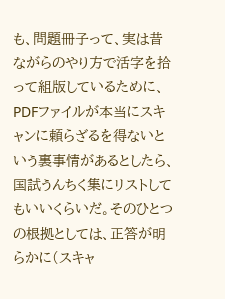も、問題冊子って、実は昔ながらのやり方で活字を拾って組版しているために、PDFファイルが本当にスキャンに頼らざるを得ないという裏事情があるとしたら、国試うんちく集にリストしてもいいくらいだ。そのひとつの根拠としては、正答が明らかに(スキャ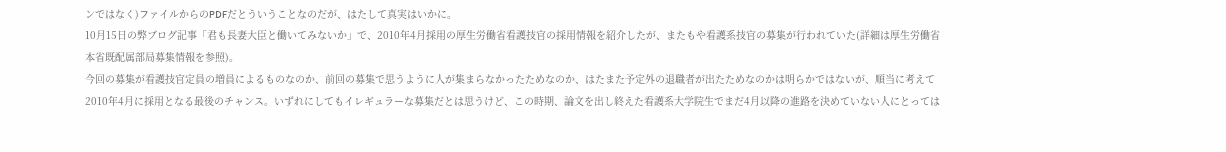ンではなく)ファイルからのPDFだとういうことなのだが、はたして真実はいかに。
10月15日の弊ブログ記事「君も長妻大臣と働いてみないか」で、2010年4月採用の厚生労働省看護技官の採用情報を紹介したが、またもや看護系技官の募集が行われていた(詳細は厚生労働省本省既配属部局募集情報を参照)。
今回の募集が看護技官定員の増員によるものなのか、前回の募集で思うように人が集まらなかったためなのか、はたまた予定外の退職者が出たためなのかは明らかではないが、順当に考えて2010年4月に採用となる最後のチャンス。いずれにしてもイレギュラーな募集だとは思うけど、この時期、論文を出し終えた看護系大学院生でまだ4月以降の進路を決めていない人にとっては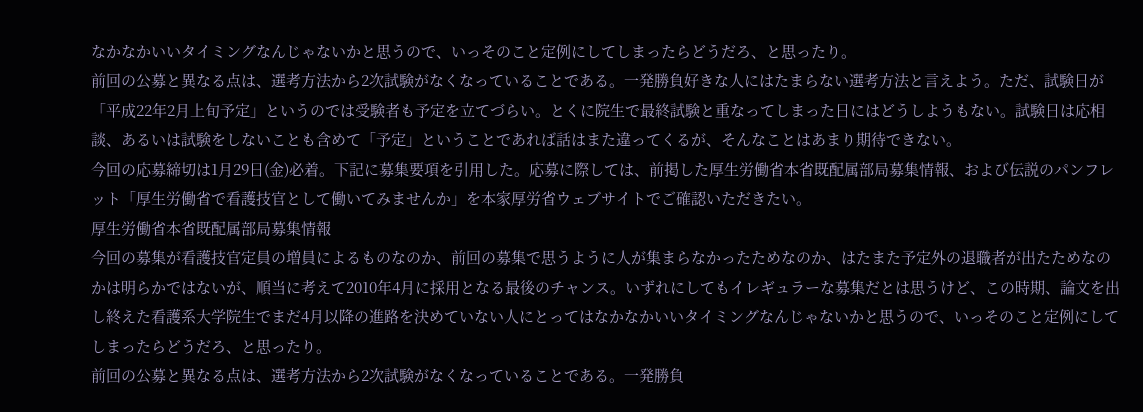なかなかいいタイミングなんじゃないかと思うので、いっそのこと定例にしてしまったらどうだろ、と思ったり。
前回の公募と異なる点は、選考方法から2次試験がなくなっていることである。一発勝負好きな人にはたまらない選考方法と言えよう。ただ、試験日が「平成22年2月上旬予定」というのでは受験者も予定を立てづらい。とくに院生で最終試験と重なってしまった日にはどうしようもない。試験日は応相談、あるいは試験をしないことも含めて「予定」ということであれば話はまた違ってくるが、そんなことはあまり期待できない。
今回の応募締切は1月29日(金)必着。下記に募集要項を引用した。応募に際しては、前掲した厚生労働省本省既配属部局募集情報、および伝説のパンフレット「厚生労働省で看護技官として働いてみませんか」を本家厚労省ウェブサイトでご確認いただきたい。
厚生労働省本省既配属部局募集情報
今回の募集が看護技官定員の増員によるものなのか、前回の募集で思うように人が集まらなかったためなのか、はたまた予定外の退職者が出たためなのかは明らかではないが、順当に考えて2010年4月に採用となる最後のチャンス。いずれにしてもイレギュラーな募集だとは思うけど、この時期、論文を出し終えた看護系大学院生でまだ4月以降の進路を決めていない人にとってはなかなかいいタイミングなんじゃないかと思うので、いっそのこと定例にしてしまったらどうだろ、と思ったり。
前回の公募と異なる点は、選考方法から2次試験がなくなっていることである。一発勝負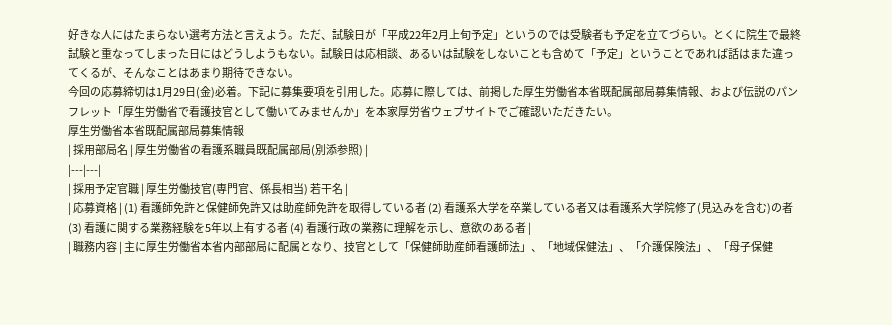好きな人にはたまらない選考方法と言えよう。ただ、試験日が「平成22年2月上旬予定」というのでは受験者も予定を立てづらい。とくに院生で最終試験と重なってしまった日にはどうしようもない。試験日は応相談、あるいは試験をしないことも含めて「予定」ということであれば話はまた違ってくるが、そんなことはあまり期待できない。
今回の応募締切は1月29日(金)必着。下記に募集要項を引用した。応募に際しては、前掲した厚生労働省本省既配属部局募集情報、および伝説のパンフレット「厚生労働省で看護技官として働いてみませんか」を本家厚労省ウェブサイトでご確認いただきたい。
厚生労働省本省既配属部局募集情報
| 採用部局名 | 厚生労働省の看護系職員既配属部局(別添参照) |
|---|---|
| 採用予定官職 | 厚生労働技官(専門官、係長相当) 若干名 |
| 応募資格 | (1) 看護師免許と保健師免許又は助産師免許を取得している者 (2) 看護系大学を卒業している者又は看護系大学院修了(見込みを含む)の者 (3) 看護に関する業務経験を5年以上有する者 (4) 看護行政の業務に理解を示し、意欲のある者 |
| 職務内容 | 主に厚生労働省本省内部部局に配属となり、技官として「保健師助産師看護師法」、「地域保健法」、「介護保険法」、「母子保健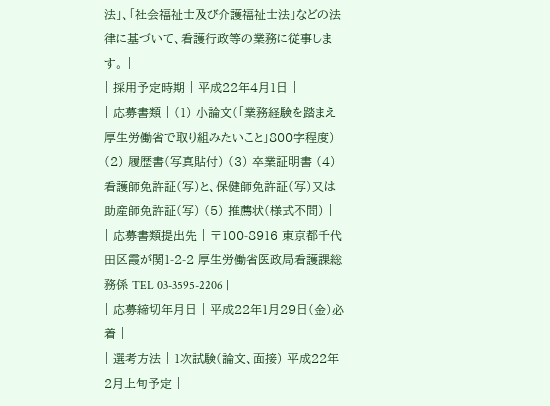法」、「社会福祉士及び介護福祉士法」などの法律に基づいて、看護行政等の業務に従事します。 |
| 採用予定時期 | 平成22年4月1日 |
| 応募書類 | (1) 小論文(「業務経験を踏まえ厚生労働省で取り組みたいこと」800字程度) (2) 履歴書(写真貼付) (3) 卒業証明書 (4) 看護師免許証(写)と、保健師免許証(写)又は助産師免許証(写) (5) 推薦状(様式不問) |
| 応募書類提出先 | 〒100-8916 東京都千代田区霞が関1-2-2 厚生労働省医政局看護課総務係 TEL 03-3595-2206 |
| 応募締切年月日 | 平成22年1月29日(金)必着 |
| 選考方法 | 1次試験(論文、面接) 平成22年2月上旬予定 |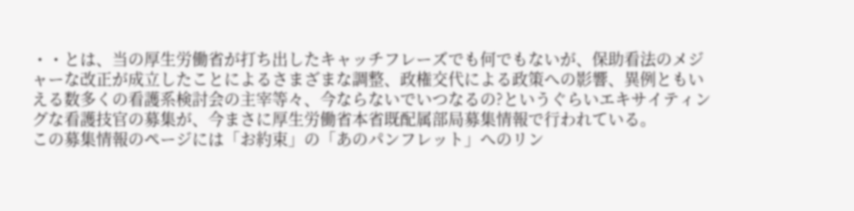・・とは、当の厚生労働省が打ち出したキャッチフレーズでも何でもないが、保助看法のメジャーな改正が成立したことによるさまざまな調整、政権交代による政策への影響、異例ともいえる数多くの看護系検討会の主宰等々、今ならないでいつなるの?というぐらいエキサイティングな看護技官の募集が、今まさに厚生労働省本省既配属部局募集情報で行われている。
この募集情報のページには「お約束」の「あのパンフレット」へのリン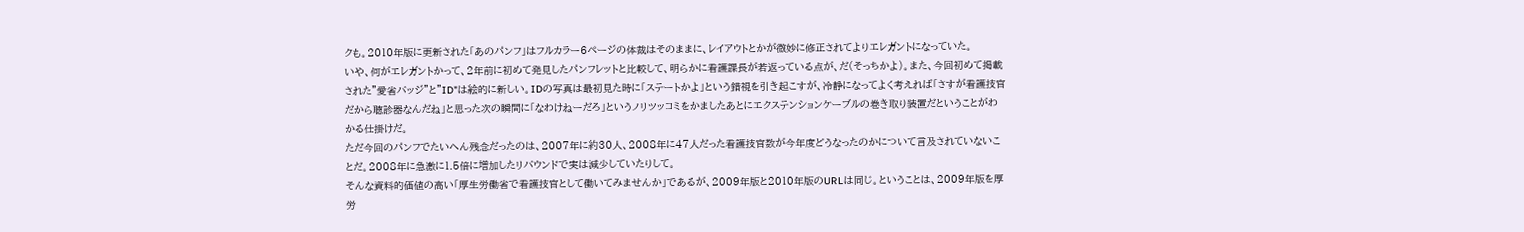クも。2010年版に更新された「あのパンフ」はフルカラー6ページの体裁はそのままに、レイアウトとかが微妙に修正されてよりエレガントになっていた。
いや、何がエレガントかって、2年前に初めて発見したパンフレットと比較して、明らかに看護課長が若返っている点が、だ(そっちかよ)。また、今回初めて掲載された"愛省バッジ"と"ID"は絵的に新しい。IDの写真は最初見た時に「ステートかよ」という錯視を引き起こすが、冷静になってよく考えれば「さすが看護技官だから聴診器なんだね」と思った次の瞬間に「なわけねーだろ」というノリツッコミをかましたあとにエクステンションケーブルの巻き取り装置だということがわかる仕掛けだ。
ただ今回のパンフでたいへん残念だったのは、2007年に約30人、2008年に47人だった看護技官数が今年度どうなったのかについて言及されていないことだ。2008年に急激に1.5倍に増加したリバウンドで実は減少していたりして。
そんな資料的価値の高い「厚生労働省で看護技官として働いてみませんか」であるが、2009年版と2010年版のURLは同じ。ということは、2009年版を厚労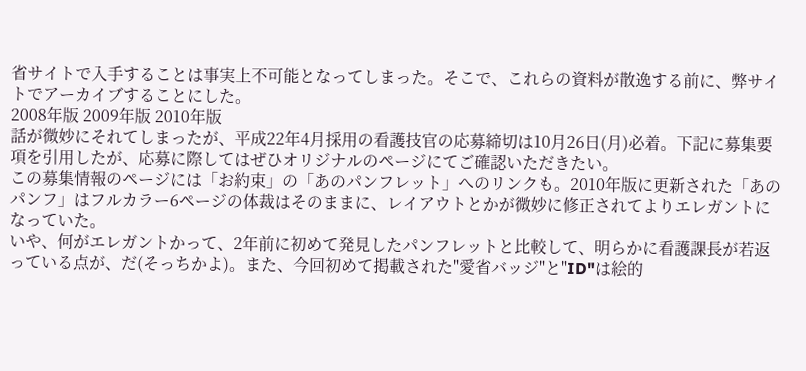省サイトで入手することは事実上不可能となってしまった。そこで、これらの資料が散逸する前に、弊サイトでアーカイブすることにした。
2008年版 2009年版 2010年版
話が微妙にそれてしまったが、平成22年4月採用の看護技官の応募締切は10月26日(月)必着。下記に募集要項を引用したが、応募に際してはぜひオリジナルのページにてご確認いただきたい。
この募集情報のページには「お約束」の「あのパンフレット」へのリンクも。2010年版に更新された「あのパンフ」はフルカラー6ページの体裁はそのままに、レイアウトとかが微妙に修正されてよりエレガントになっていた。
いや、何がエレガントかって、2年前に初めて発見したパンフレットと比較して、明らかに看護課長が若返っている点が、だ(そっちかよ)。また、今回初めて掲載された"愛省バッジ"と"ID"は絵的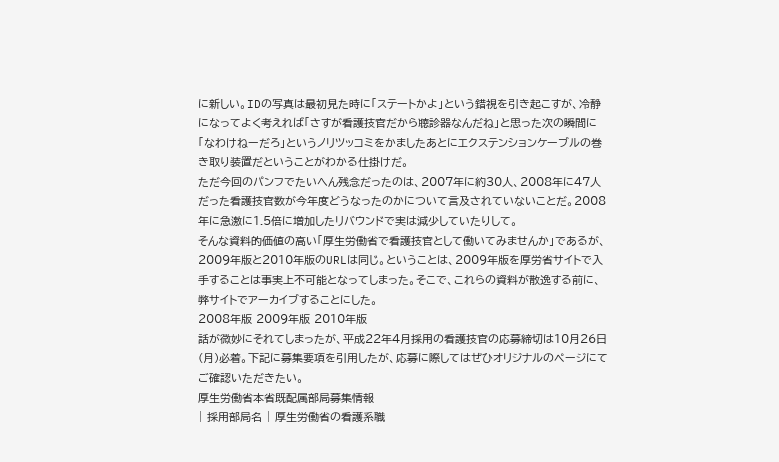に新しい。IDの写真は最初見た時に「ステートかよ」という錯視を引き起こすが、冷静になってよく考えれば「さすが看護技官だから聴診器なんだね」と思った次の瞬間に「なわけねーだろ」というノリツッコミをかましたあとにエクステンションケーブルの巻き取り装置だということがわかる仕掛けだ。
ただ今回のパンフでたいへん残念だったのは、2007年に約30人、2008年に47人だった看護技官数が今年度どうなったのかについて言及されていないことだ。2008年に急激に1.5倍に増加したリバウンドで実は減少していたりして。
そんな資料的価値の高い「厚生労働省で看護技官として働いてみませんか」であるが、2009年版と2010年版のURLは同じ。ということは、2009年版を厚労省サイトで入手することは事実上不可能となってしまった。そこで、これらの資料が散逸する前に、弊サイトでアーカイブすることにした。
2008年版 2009年版 2010年版
話が微妙にそれてしまったが、平成22年4月採用の看護技官の応募締切は10月26日(月)必着。下記に募集要項を引用したが、応募に際してはぜひオリジナルのページにてご確認いただきたい。
厚生労働省本省既配属部局募集情報
| 採用部局名 | 厚生労働省の看護系職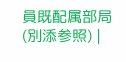員既配属部局(別添参照) |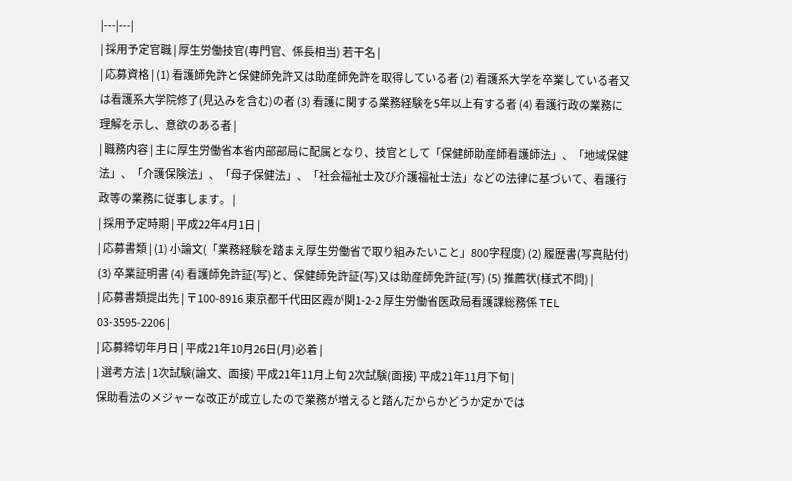|---|---|
| 採用予定官職 | 厚生労働技官(専門官、係長相当) 若干名 |
| 応募資格 | (1) 看護師免許と保健師免許又は助産師免許を取得している者 (2) 看護系大学を卒業している者又は看護系大学院修了(見込みを含む)の者 (3) 看護に関する業務経験を5年以上有する者 (4) 看護行政の業務に理解を示し、意欲のある者 |
| 職務内容 | 主に厚生労働省本省内部部局に配属となり、技官として「保健師助産師看護師法」、「地域保健法」、「介護保険法」、「母子保健法」、「社会福祉士及び介護福祉士法」などの法律に基づいて、看護行政等の業務に従事します。 |
| 採用予定時期 | 平成22年4月1日 |
| 応募書類 | (1) 小論文(「業務経験を踏まえ厚生労働省で取り組みたいこと」800字程度) (2) 履歴書(写真貼付) (3) 卒業証明書 (4) 看護師免許証(写)と、保健師免許証(写)又は助産師免許証(写) (5) 推薦状(様式不問) |
| 応募書類提出先 | 〒100-8916 東京都千代田区霞が関1-2-2 厚生労働省医政局看護課総務係 TEL 03-3595-2206 |
| 応募締切年月日 | 平成21年10月26日(月)必着 |
| 選考方法 | 1次試験(論文、面接) 平成21年11月上旬 2次試験(面接) 平成21年11月下旬 |
保助看法のメジャーな改正が成立したので業務が増えると踏んだからかどうか定かでは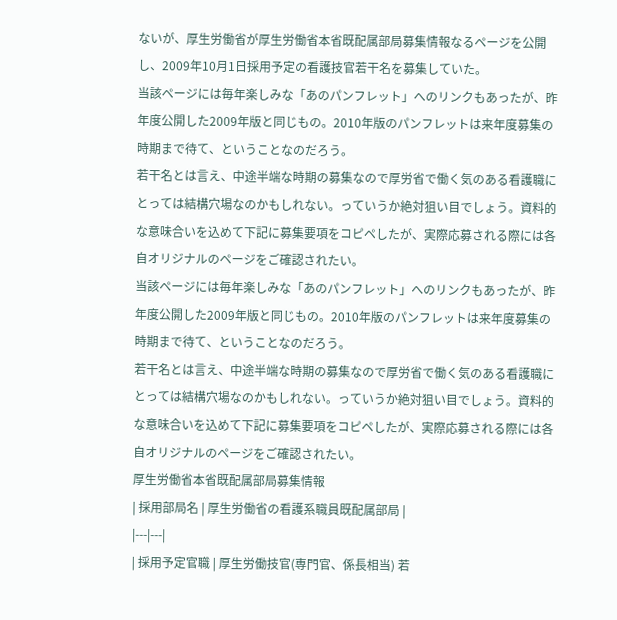ないが、厚生労働省が厚生労働省本省既配属部局募集情報なるページを公開し、2009年10月1日採用予定の看護技官若干名を募集していた。
当該ページには毎年楽しみな「あのパンフレット」へのリンクもあったが、昨年度公開した2009年版と同じもの。2010年版のパンフレットは来年度募集の時期まで待て、ということなのだろう。
若干名とは言え、中途半端な時期の募集なので厚労省で働く気のある看護職にとっては結構穴場なのかもしれない。っていうか絶対狙い目でしょう。資料的な意味合いを込めて下記に募集要項をコピペしたが、実際応募される際には各自オリジナルのページをご確認されたい。
当該ページには毎年楽しみな「あのパンフレット」へのリンクもあったが、昨年度公開した2009年版と同じもの。2010年版のパンフレットは来年度募集の時期まで待て、ということなのだろう。
若干名とは言え、中途半端な時期の募集なので厚労省で働く気のある看護職にとっては結構穴場なのかもしれない。っていうか絶対狙い目でしょう。資料的な意味合いを込めて下記に募集要項をコピペしたが、実際応募される際には各自オリジナルのページをご確認されたい。
厚生労働省本省既配属部局募集情報
| 採用部局名 | 厚生労働省の看護系職員既配属部局 |
|---|---|
| 採用予定官職 | 厚生労働技官(専門官、係長相当) 若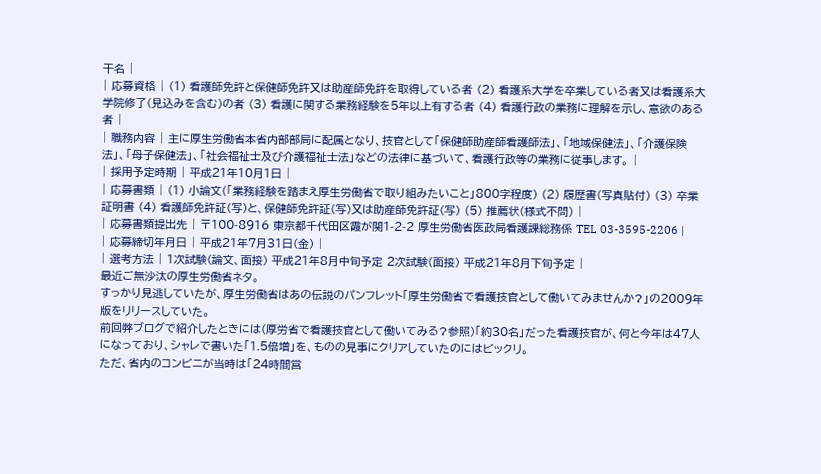干名 |
| 応募資格 | (1) 看護師免許と保健師免許又は助産師免許を取得している者 (2) 看護系大学を卒業している者又は看護系大学院修了(見込みを含む)の者 (3) 看護に関する業務経験を5年以上有する者 (4) 看護行政の業務に理解を示し、意欲のある者 |
| 職務内容 | 主に厚生労働省本省内部部局に配属となり、技官として「保健師助産師看護師法」、「地域保健法」、「介護保険法」、「母子保健法」、「社会福祉士及び介護福祉士法」などの法律に基づいて、看護行政等の業務に従事します。 |
| 採用予定時期 | 平成21年10月1日 |
| 応募書類 | (1) 小論文(「業務経験を踏まえ厚生労働省で取り組みたいこと」800字程度) (2) 履歴書(写真貼付) (3) 卒業証明書 (4) 看護師免許証(写)と、保健師免許証(写)又は助産師免許証(写) (5) 推薦状(様式不問) |
| 応募書類提出先 | 〒100-8916 東京都千代田区霞が関1-2-2 厚生労働省医政局看護課総務係 TEL 03-3595-2206 |
| 応募締切年月日 | 平成21年7月31日(金) |
| 選考方法 | 1次試験(論文、面接) 平成21年8月中旬予定 2次試験(面接) 平成21年8月下旬予定 |
最近ご無沙汰の厚生労働省ネタ。
すっかり見逃していたが、厚生労働省はあの伝説のパンフレット「厚生労働省で看護技官として働いてみませんか?」の2009年版をリリースしていた。
前回弊ブログで紹介したときには(厚労省で看護技官として働いてみる?参照)「約30名」だった看護技官が、何と今年は47人になっており、シャレで書いた「1.5倍増」を、ものの見事にクリアしていたのにはビックリ。
ただ、省内のコンビニが当時は「24時間営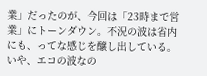業」だったのが、今回は「23時まで営業」にトーンダウン。不況の波は省内にも、ってな感じを醸し出している。いや、エコの波なの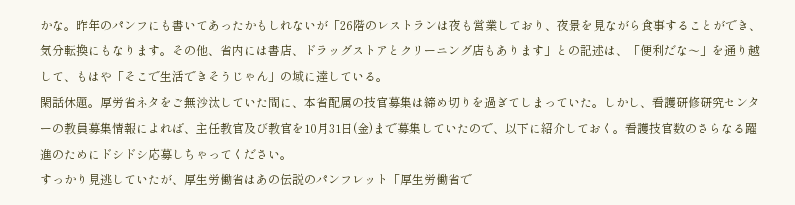かな。昨年のパンフにも書いてあったかもしれないが「26階のレストランは夜も営業しており、夜景を見ながら食事することができ、気分転換にもなります。その他、省内には書店、ドラッグストアとクリーニング店もあります」との記述は、「便利だな〜」を通り越して、もはや「そこで生活できそうじゃん」の域に達している。
閑話休題。厚労省ネタをご無沙汰していた間に、本省配属の技官募集は締め切りを過ぎてしまっていた。しかし、看護研修研究センターの教員募集情報によれば、主任教官及び教官を10月31日(金)まで募集していたので、以下に紹介しておく。看護技官数のさらなる躍進のためにドシドシ応募しちゃってください。
すっかり見逃していたが、厚生労働省はあの伝説のパンフレット「厚生労働省で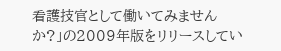看護技官として働いてみませんか?」の2009年版をリリースしてい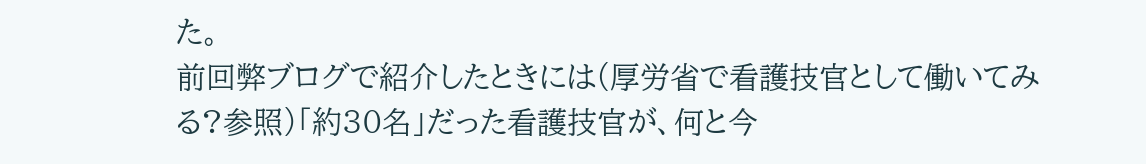た。
前回弊ブログで紹介したときには(厚労省で看護技官として働いてみる?参照)「約30名」だった看護技官が、何と今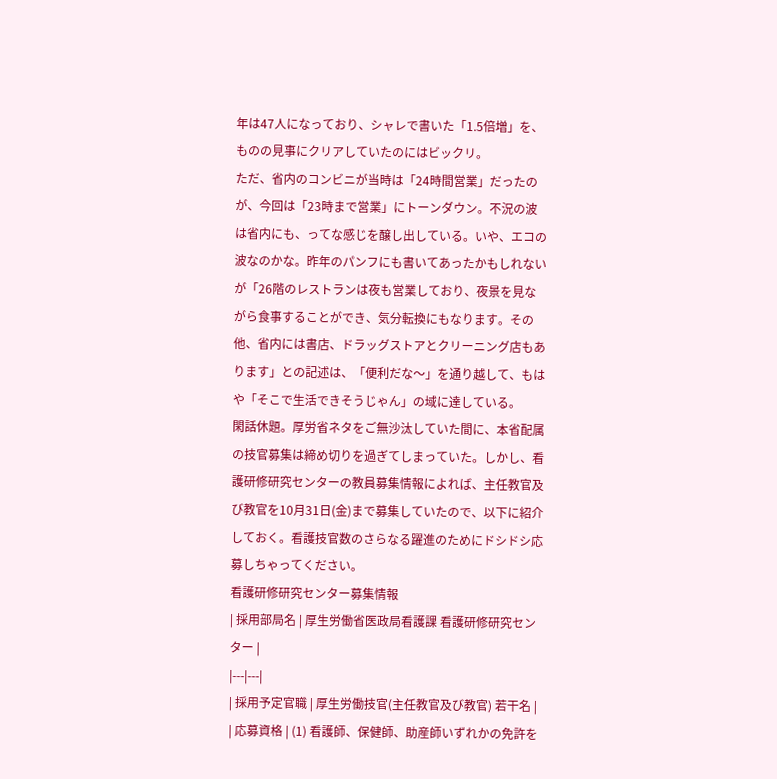年は47人になっており、シャレで書いた「1.5倍増」を、ものの見事にクリアしていたのにはビックリ。
ただ、省内のコンビニが当時は「24時間営業」だったのが、今回は「23時まで営業」にトーンダウン。不況の波は省内にも、ってな感じを醸し出している。いや、エコの波なのかな。昨年のパンフにも書いてあったかもしれないが「26階のレストランは夜も営業しており、夜景を見ながら食事することができ、気分転換にもなります。その他、省内には書店、ドラッグストアとクリーニング店もあります」との記述は、「便利だな〜」を通り越して、もはや「そこで生活できそうじゃん」の域に達している。
閑話休題。厚労省ネタをご無沙汰していた間に、本省配属の技官募集は締め切りを過ぎてしまっていた。しかし、看護研修研究センターの教員募集情報によれば、主任教官及び教官を10月31日(金)まで募集していたので、以下に紹介しておく。看護技官数のさらなる躍進のためにドシドシ応募しちゃってください。
看護研修研究センター募集情報
| 採用部局名 | 厚生労働省医政局看護課 看護研修研究センター |
|---|---|
| 採用予定官職 | 厚生労働技官(主任教官及び教官) 若干名 |
| 応募資格 | (1) 看護師、保健師、助産師いずれかの免許を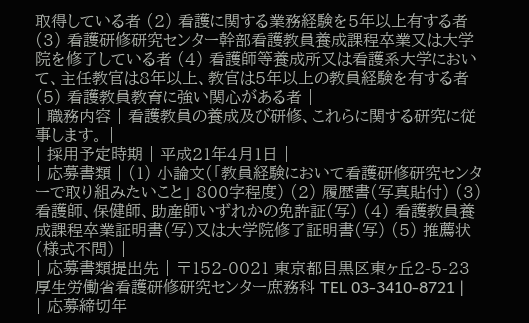取得している者 (2) 看護に関する業務経験を5年以上有する者 (3) 看護研修研究センター幹部看護教員養成課程卒業又は大学院を修了している者 (4) 看護師等養成所又は看護系大学において、主任教官は8年以上、教官は5年以上の教員経験を有する者 (5) 看護教員教育に強い関心がある者 |
| 職務内容 | 看護教員の養成及び研修、これらに関する研究に従事します。 |
| 採用予定時期 | 平成21年4月1日 |
| 応募書類 | (1) 小論文(「教員経験において看護研修研究センターで取り組みたいこと」 800字程度) (2) 履歴書(写真貼付) (3) 看護師、保健師、助産師いずれかの免許証(写) (4) 看護教員養成課程卒業証明書(写)又は大学院修了証明書(写) (5) 推薦状(様式不問) |
| 応募書類提出先 | 〒152-0021 東京都目黒区東ヶ丘2-5-23 厚生労働省看護研修研究センター庶務科 TEL 03-3410-8721 |
| 応募締切年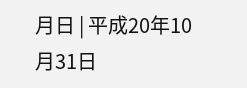月日 | 平成20年10月31日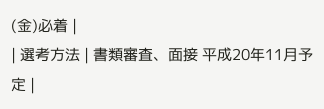(金)必着 |
| 選考方法 | 書類審査、面接 平成20年11月予定 |